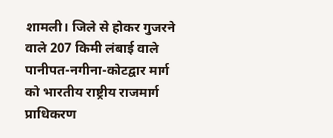शामली। जिले से होकर गुजरने वाले 207 किमी लंबाई वाले पानीपत-नगीना-कोटद्वार मार्ग को भारतीय राष्ट्रीय राजमार्ग प्राधिकरण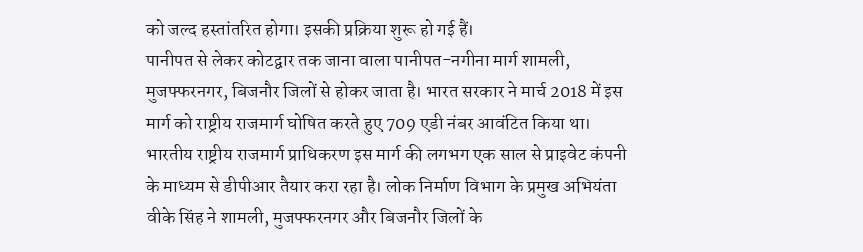को जल्द हस्तांतरित होगा। इसकी प्रक्रिया शुरू हो गई हैं।
पानीपत से लेकर कोटद्वार तक जाना वाला पानीपत-नगीना मार्ग शामली, मुजफ्फरनगर, बिजनौर जिलों से होकर जाता है। भारत सरकार ने मार्च 2018 में इस मार्ग को राष्ट्रीय राजमार्ग घोषित करते हुए 709 एडी नंबर आवंटित किया था। भारतीय राष्ट्रीय राजमार्ग प्राधिकरण इस मार्ग की लगभग एक साल से प्राइवेट कंपनी के माध्यम से डीपीआर तैयार करा रहा है। लोक निर्माण विभाग के प्रमुख अभियंता वीके सिंह ने शामली, मुजफ्फरनगर और बिजनौर जिलों के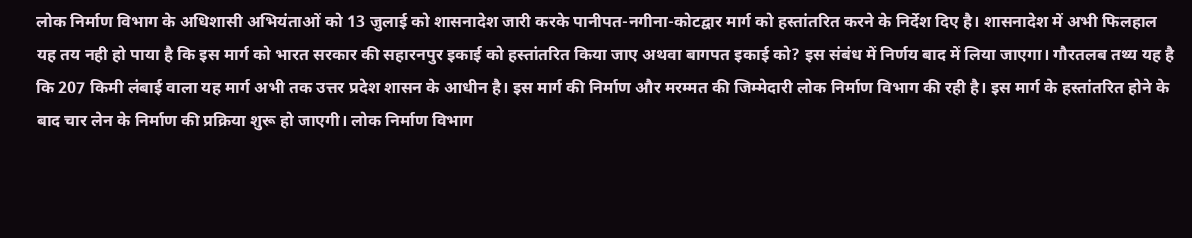लोक निर्माण विभाग के अधिशासी अभियंताओं को 13 जुलाई को शासनादेश जारी करके पानीपत-नगीना-कोटद्वार मार्ग को हस्तांतरित करने के निर्देश दिए है। शासनादेश में अभी फिलहाल यह तय नही हो पाया है कि इस मार्ग को भारत सरकार की सहारनपुर इकाई को हस्तांतरित किया जाए अथवा बागपत इकाई को? इस संबंध में निर्णय बाद में लिया जाएगा। गौरतलब तथ्य यह है कि 207 किमी लंबाई वाला यह मार्ग अभी तक उत्तर प्रदेश शासन के आधीन है। इस मार्ग की निर्माण और मरम्मत की जिम्मेदारी लोक निर्माण विभाग की रही है। इस मार्ग के हस्तांतरित होने के बाद चार लेन के निर्माण की प्रक्रिया शुरू हो जाएगी। लोक निर्माण विभाग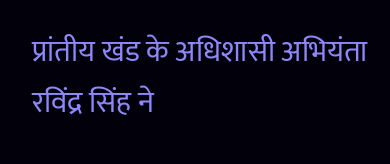प्रांतीय खंड के अधिशासी अभियंता रविंद्र सिंह ने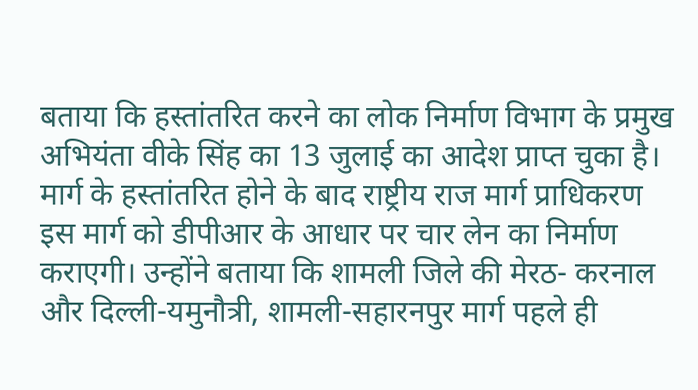बताया कि हस्तांतरित करने का लोक निर्माण विभाग के प्रमुख अभियंता वीके सिंह का 13 जुलाई का आदेश प्राप्त चुका है। मार्ग के हस्तांतरित होने के बाद राष्ट्रीय राज मार्ग प्राधिकरण इस मार्ग को डीपीआर के आधार पर चार लेन का निर्माण कराएगी। उन्होंने बताया कि शामली जिले की मेरठ- करनाल और दिल्ली-यमुनौत्री, शामली-सहारनपुर मार्ग पहले ही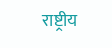राष्ट्रीय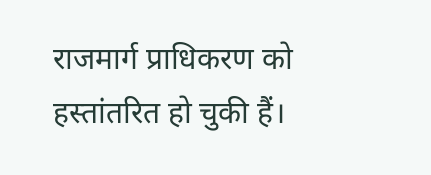राजमार्ग प्राधिकरण को हस्तांतरित हो चुकी हैं।